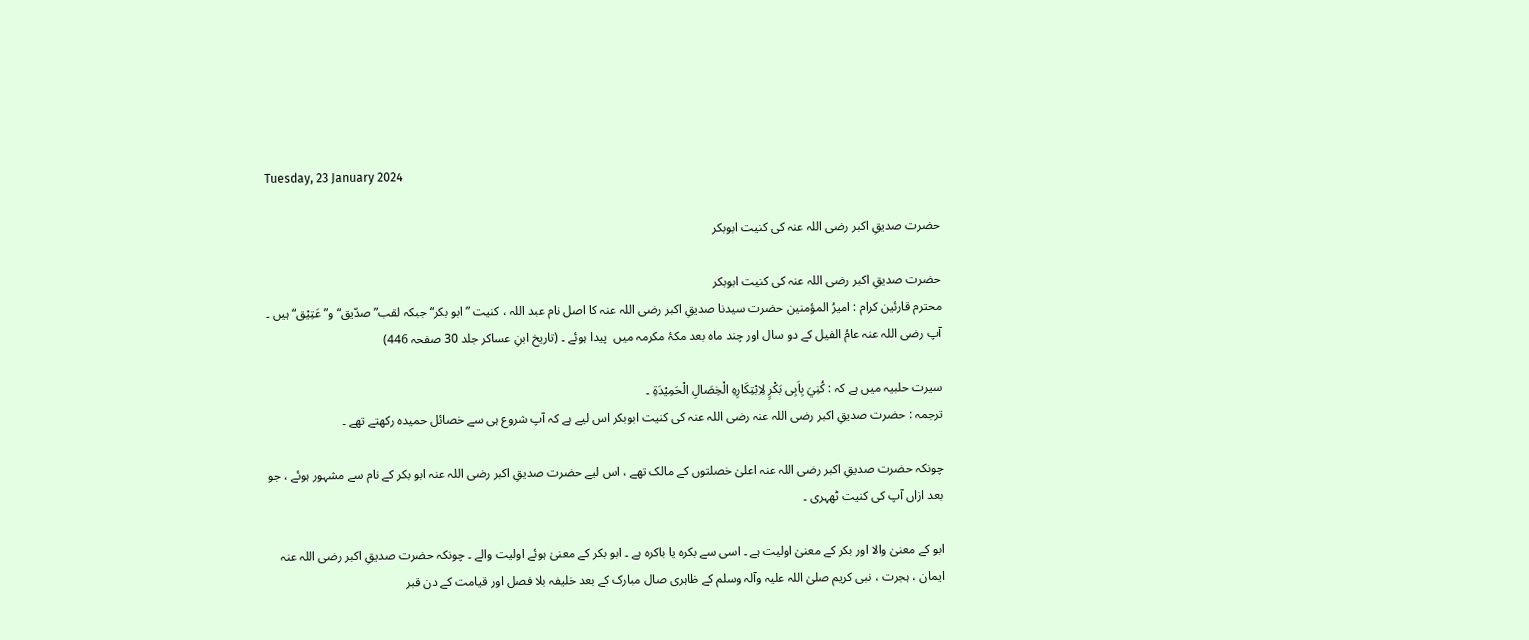Tuesday, 23 January 2024

حضرت صدیقِ اکبر رضی اللہ عنہ کی کنیت ابوبکر

حضرت صدیقِ اکبر رضی اللہ عنہ کی کنیت ابوبکر
محترم قارئین کرام : امیرُ المؤمنین حضرت سیدنا صدیقِ اکبر رضی اللہ عنہ کا اصل نام عبد اللہ ، کنیت ”ابو بکر“ جبکہ لقب” صدّیق“ و” عَتِیْق“ ہیں ۔ آپ رضی اللہ عنہ عامُ الفیل کے دو سال اور چند ماہ بعد مکۂ مکرمہ میں  پیدا ہوئے ۔ (تاریخ ابنِ عساکر جلد 30 صفحہ 446)

سیرت حلبیہ میں ہے کہ : کُنِيَ بِاَبِی بَکْرٍ لِاِبْتِکَارِهِ الْخِصَالِ الْحَمِيْدَةِ ۔
ترجمہ : حضرت صدیقِ اکبر رضی اللہ عنہ رضی اللہ عنہ کی کنیت ابوبکر اس لیے ہے کہ آپ شروع ہی سے خصائل حمیدہ رکھتے تھے ۔

چونکہ حضرت صدیقِ اکبر رضی اللہ عنہ اعلیٰ خصلتوں کے مالک تھے ، اس لیے حضرت صدیقِ اکبر رضی اللہ عنہ ابو بکر کے نام سے مشہور ہوئے ، جو بعد ازاں آپ کی کنیت ٹھہری ۔

ابو کے معنیٰ والا اور بکر کے معنیٰ اولیت ہے ۔ اسی سے بکرہ یا باکرہ ہے ۔ ابو بکر کے معنیٰ ہوئے اولیت والے ۔ چونکہ حضرت صدیقِ اکبر رضی اللہ عنہ ایمان ، ہجرت ، نبی کریم صلیٰ اللہ علیہ وآلہ وسلم کے ظاہری صال مبارک کے بعد خلیفہ بلا فصل اور قیامت کے دن قبر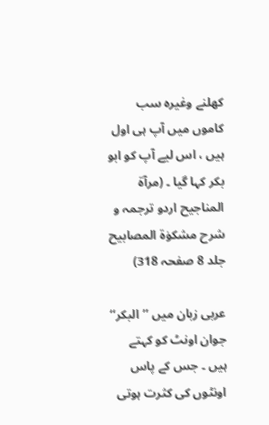کھلنے وغیرہ سب کاموں میں آپ ہی اول ہیں ، اس لیے آپ کو ابو بکر کہا گیا ۔ (مرآۃ المناجیح اردو ترجمہ و شرح مشکوٰۃ المصابیح جلد 8 صفحہ 318)

عربی زبان میں ’’البکر‘‘ جوان اونٹ کو کہتے ہیں ۔ جس کے پاس اونٹوں کی کثرت ہوتی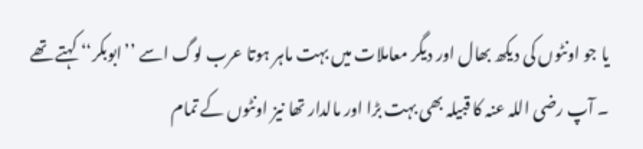یا جو اونٹوں کی دیکھ بھال اور دیگر معاملات میں بہت ماہر ہوتا عرب لوگ اسے ’’ابوبکر‘‘ کہتے تھے ۔ آپ رضی اللہ عنہ کا قبیلہ بھی بہت بڑا اور مالدار تھا نیز اونٹوں کے تمام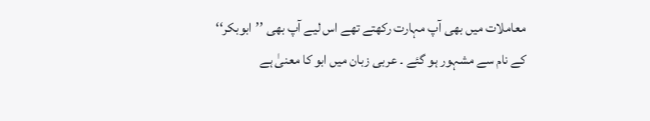معاملات میں بھی آپ مہارت رکھتے تھے اس لیے آپ بھی ’’ابوبکر‘‘ کے نام سے مشہور ہو گئے ۔ عربی زبان میں ابو کا معنیٰ ہے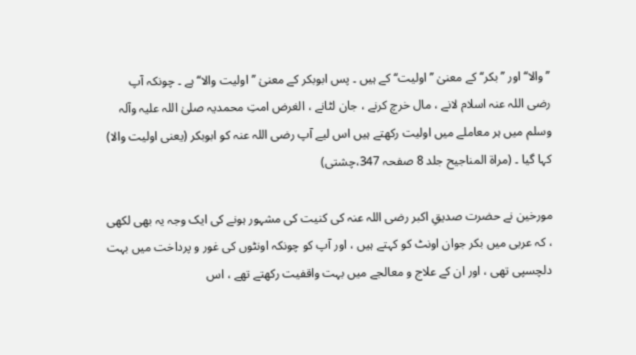’’والا‘‘ اور ’’بکر‘‘ کے معنیٰ ’’اولیت‘‘ کے ہیں ۔ پس ابوبکر کے معنیٰ ’’اولیت والا‘‘ ہے ۔ چونکہ آپ رضی اللہ عنہ اسلام لانے ، مال خرچ کرنے ، جان لٹانے ، الغرض امتِ محمدیہ صلیٰ اللہ علیہ وآلہ وسلم میں ہر معاملے میں اولیت رکھتے ہیں اس لیے آپ رضی اللہ عنہ کو ابوبکر (یعنی اولیت والا) کہا گیا ۔ (مراة المناجيح جلد 8 صفحہ 347،چشتی)

مورخین نے حضرت صدیقِ اکبر رضی اللہ عنہ کی کنیت کی مشہور ہونے کی ایک وجہ یہ بھی لکھی ، کہ عربی میں بکر جوان اونٹ کو کہتے ہیں ، اور آپ کو چونکہ اونٹوں کی غور و پرداخت میں بہت دلچسپی تھی ، اور ان کے علاج و معالجے میں بہت واقفیت رکھتے تھے ، اس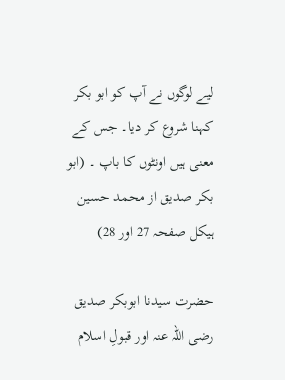لیے لوگوں نے آپ کو ابو بکر کہنا شروع کر دیا۔ جس کے معنی ہیں اونٹوں کا باپ ۔ (ابو بکر صدیق از محمد حسین ہیکل صفحہ 27 اور 28)

حضرت سیدنا ابوبکر صدیق رضی اللہ عنہ اور قبولِ اسلام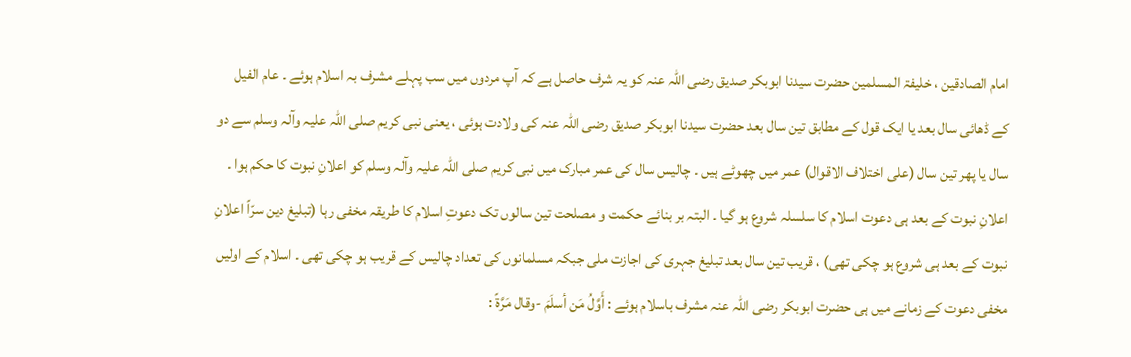امام الصادقین ، خلیفۃ المسلمین حضرت سیدنا ابوبکر صدیق رضی اللہ عنہ کو یہ شرف حاصل ہے کہ آپ مردوں میں سب پہلے مشرف بہ اسلام ہوئے ۔ عام الفیل کے ڈھائی سال بعد یا ایک قول کے مطابق تین سال بعد حضرت سیدنا ابوبکر صدیق رضی اللہ عنہ کی ولادت ہوئی ، یعنی نبی کریم صلی اللہ علیہ وآلہ وسلم سے دو سال یا پھر تین سال (علی اختلاف الاقوال) عمر میں چھوٹے ہیں ۔ چالیس سال کی عمر مبارک میں نبی کریم صلی اللہ علیہ وآلہ وسلم کو اعلانِ نبوت کا حکم ہوا ۔ اعلانِ نبوت کے بعد ہی دعوت اسلام کا سلسلہ شروع ہو گیا ۔ البتہ بر بنائے حکمت و مصلحت تین سالوں تک دعوتِ اسلام کا طریقہ مخفی رہا (تبلیغ دین سرّاً اعلانِ نبوت کے بعد ہی شروع ہو چکی تھی) ، قریب تین سال بعد تبلیغ جہری کی اجازت ملی جبکہ مسلمانوں کی تعداد چالیس کے قریب ہو چکی تھی ۔ اسلام کے اولیں مخفی دعوت کے زمانے میں ہی حضرت ابوبکر رضی اللہ عنہ مشرف باسلام ہوئے : أَوَّلُ مَن أسلَمَ -وقال مَرَّةً :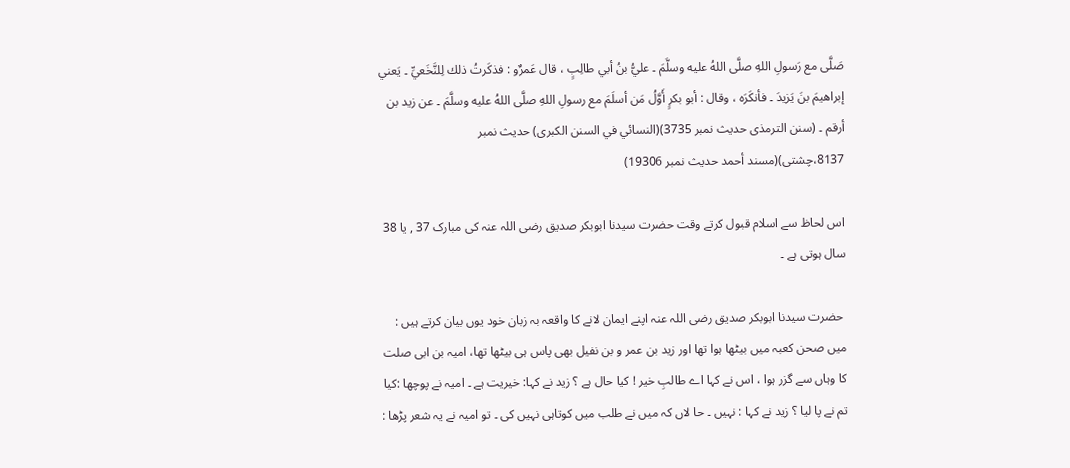صَلَّى مع رَسولِ اللهِ صلَّى اللهُ عليه وسلَّمَ ۔ عليُّ بنُ أبي طالِبٍ ، قال عَمرٌو : فذكَرتُ ذلك لِلنَّخَعيِّ ۔ يَعني إبراهيمَ بنَ يَزيدَ ۔ فأنكَرَه ، وقال : أبو بكرٍ أَوَّلُ مَن أسلَمَ مع رسولِ اللهِ صلَّى اللهُ عليه وسلَّمَ ۔ عن زيد بن أرقم ۔ (سنن الترمذی حدیث نمبر 3735)(النسائي في السنن الكبرى) حدیث نمبر 8137،چشتی)(مسند أحمد حدیث نمبر 19306)

اس لحاظ سے اسلام قبول کرتے وقت حضرت سیدنا ابوبکر صدیق رضی اللہ عنہ کی مبارک 37 , یا 38  سال ہوتی ہے ۔

 حضرت سیدنا ابوبکر صدیق رضی اللہ عنہ اپنے ایمان لانے کا واقعہ بہ زبان خود یوں بیان کرتے ہیں : میں صحن کعبہ میں بیٹھا ہوا تھا اور زید بن عمر و بن نفیل بھی پاس ہی بیٹھا تھا، امیہ بن ابی صلت کا وہاں سے گزر ہوا ، اس نے کہا اے طالبِ خیر ! کیا حال ہے ؟ زید نے کہا: خیریت ہے ۔ امیہ نے پوچھا :کیا تم نے پا لیا ؟ زید نے کہا : نہیں ۔ حا لاں کہ میں نے طلب میں کوتاہی نہیں کی ۔ تو امیہ نے یہ شعر پڑھا :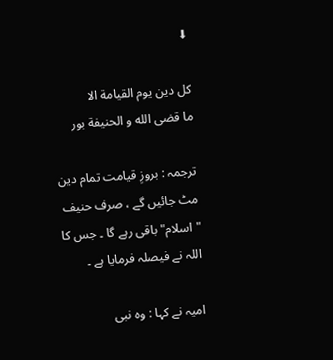⬇

كل دين يوم القيامة الا
ما قضی الله و الحنيفة بور

ترجمہ : بروزِ قیامت تمام دین مٹ جائیں گے ، صرف حنیف "اسلام" باقی رہے گا ۔ جس کا اللہ نے فیصلہ فرمایا ہے ۔

امیہ نے کہا : وہ نبی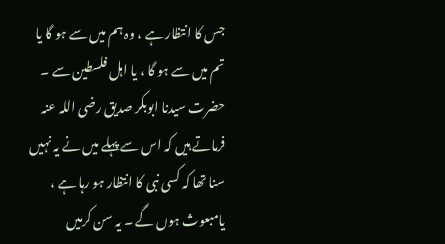جس کا انتظار ہے ، وہ ہم میں سے ہو گا یا تم میں سے ہو گا ، یا اہل فلسطین سے ۔ حضرت سیدنا ابوبکر صدیق رضی اللہ عنہ فرماتے ہیں کہ اس سے پہلے میں نے یہ نہیں سنا تھا کہ کسی نبی کا انتظار ہو رہا ہے ، یامبعوث ہوں گے ۔ یہ سن کرمیں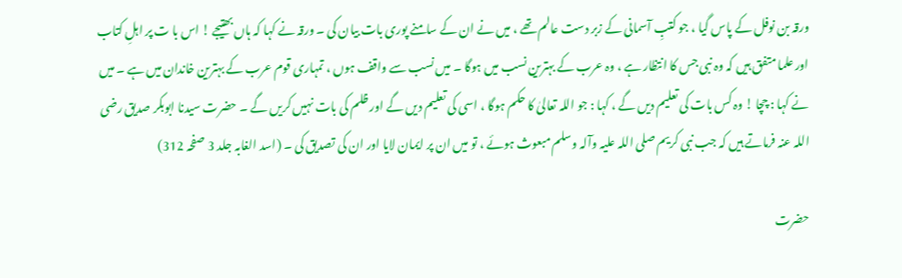ورقہ بن نوفل کے پاس گیا ، جو کتبِ آسمانی کے زبر دست عالم تھے ، میں نے ان کے سامنے پوری بات بیان کی ۔ ورقہ نے کہا کہ ہاں بھتیجے ! اس با ت پر اہلِ کتاب اور علما متفق ہیں کہ وہ نبی جس کا انتظار ہے ، وہ عرب کے بہترین نسب میں ہوگا ۔ میں نسب سے واقف ہوں ، تمہاری قوم عرب کے بہترین خاندان میں ہے ۔ میں نے کہا : چچا ! وہ کس بات کی تعلیم دیں گے ، کہا : جو اللہ تعالیٰ کا حکم ہوگا ، اسی کی تعلیم دیں گے اور ظلم کی بات نہیں کریں گے ۔ حضرت سیدنا ابوبکر صدیق رضی اللہ عنہ فرماتے ہیں کہ جب نبی کریم صلی اللہ علیہ وآلہ وسلم مبعوث ہوئے ، تو میں ان پر ایمان لایا اور ان کی تصدیق کی ۔ (اسد الغابہ جلد 3 صفحہ 312)

حضرت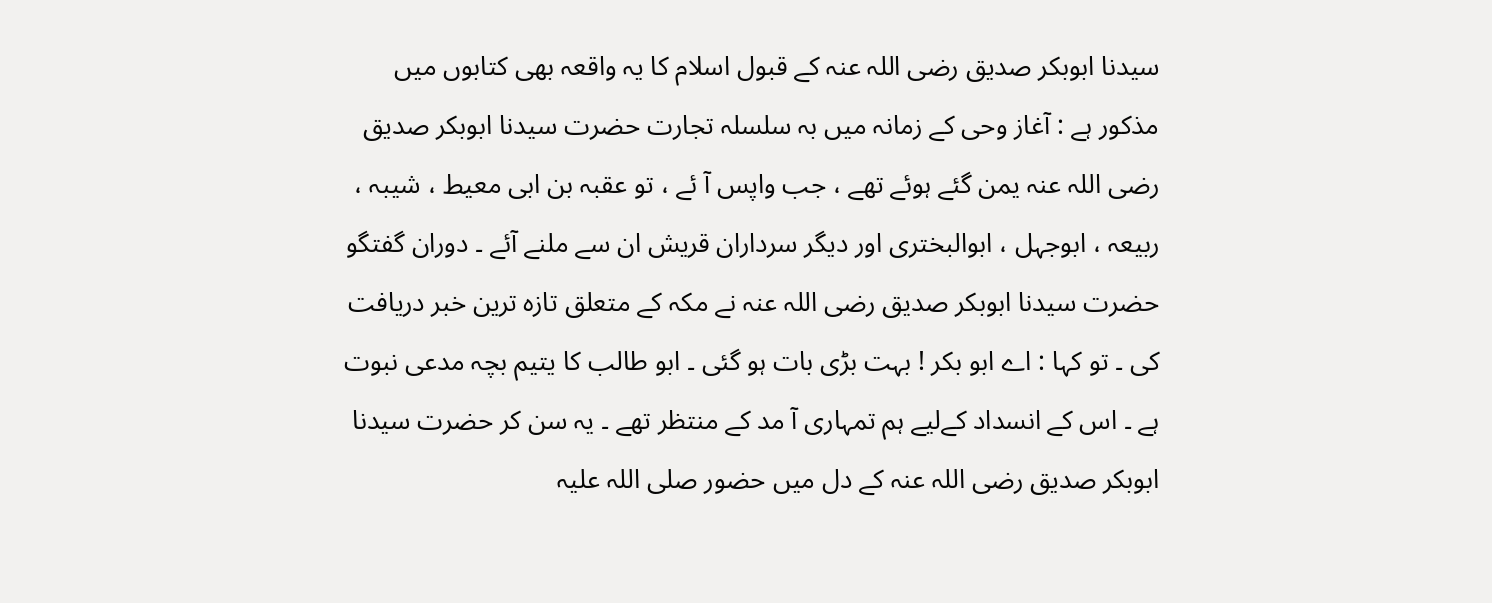سیدنا ابوبکر صدیق رضی اللہ عنہ کے قبول اسلام کا یہ واقعہ بھی کتابوں میں مذکور ہے : آغاز وحی کے زمانہ میں بہ سلسلہ تجارت حضرت سیدنا ابوبکر صدیق رضی اللہ عنہ یمن گئے ہوئے تھے ، جب واپس آ ئے ، تو عقبہ بن ابی معیط ، شیبہ ، ربیعہ ، ابوجہل ، ابوالبختری اور دیگر سرداران قریش ان سے ملنے آئے ۔ دوران گفتگو حضرت سیدنا ابوبکر صدیق رضی اللہ عنہ نے مکہ کے متعلق تازہ ترین خبر دریافت کی ۔ تو کہا : اے ابو بکر ! بہت بڑی بات ہو گئی ۔ ابو طالب کا یتیم بچہ مدعی نبوت ہے ۔ اس کے انسداد کےلیے ہم تمہاری آ مد کے منتظر تھے ۔ یہ سن کر حضرت سیدنا ابوبکر صدیق رضی اللہ عنہ کے دل میں حضور صلی اللہ علیہ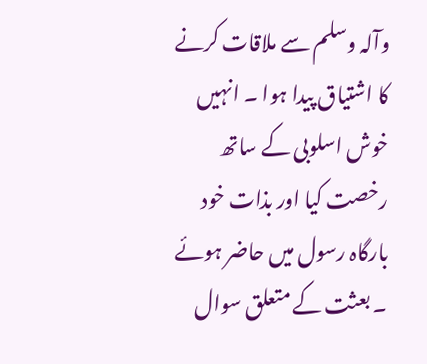وآلہ وسلم سے ملاقات کرنے کا اشتیاق پیدا ہوا ۔ انہیں خوش اسلوبی کے ساتھ رخصت کیا اور بذات خود بارگاہ رسول میں حاضر ہوئے ۔ بعثت کے متعلق سوال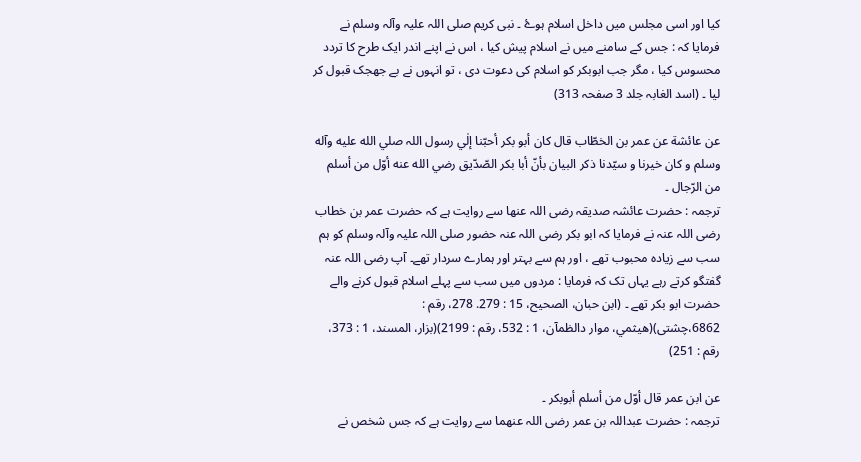کیا اور اسی مجلس میں داخل اسلام ہوۓ ۔ نبی کریم صلی اللہ علیہ وآلہ وسلم نے فرمایا کہ : جس کے سامنے میں نے اسلام پیش کیا ، اس نے اپنے اندر ایک طرح کا تردد محسوس کیا ، مگر جب ابوبکر کو اسلام کی دعوت دی ، تو انہوں نے بے جھجک قبول کر لیا ۔ (اسد الغابہ جلد 3 صفحہ 313)

عن عائشة عن عمر بن الخطّاب قال کان أبو بکر أحبّنا إلٰي رسول اللہ صلي الله عليه وآله وسلم و کان خيرنا و سيّدنا ذکر البيان بأنّ أبا بکر الصّدّيق رضي الله عنه أوّل من أسلم من الرّجال ۔
ترجمہ : حضرت عائشہ صدیقہ رضی اللہ عنھا سے روایت ہے کہ حضرت عمر بن خطاب رضی اللہ عنہ نے فرمایا کہ ابو بکر رضی اللہ عنہ حضور صلی اللہ علیہ وآلہ وسلم کو ہم سب سے زیادہ محبوب تھے ، اور ہم سے بہتر اور ہمارے سردار تھے۔ آپ رضی اللہ عنہ گفتگو کرتے رہے یہاں تک کہ فرمایا : مردوں میں سب سے پہلے اسلام قبول کرنے والے حضرت ابو بکر تھے ۔ (ابن حبان، الصحيح، 15 : 279. 278، رقم : 6862،چشتی)(هيثمي، موار دالظمآن، 1 : 532، رقم : 2199)(بزار، المسند، 1 : 373، رقم : 251)

عن ابن عمر قال أوّل من أسلم أبوبکر ۔
ترجمہ : حضرت عبداللہ بن عمر رضی اللہ عنھما سے روایت ہے کہ جس شخص نے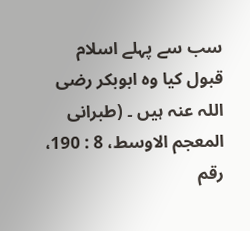سب سے پہلے اسلام قبول کیا وہ ابوبکر رضی اللہ عنہ ہیں ۔ (طبرانی المعجم الاوسط، 8 : 190، رقم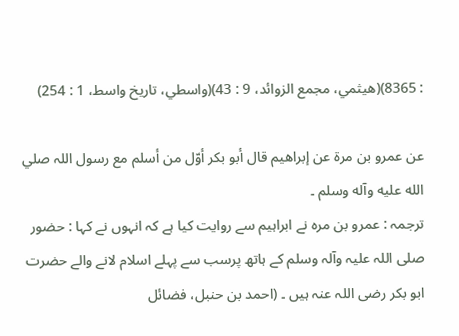: 8365)(هيثمي، مجمع الزوائد، 9 : 43)(واسطي، تاريخ واسط، 1 : 254)

عن عمرو بن مرة عن إبراهيم قال أبو بکر أوّل من أسلم مع رسول اللہ صلي الله عليه وآله وسلم ۔
ترجمہ : عمرو بن مرہ نے ابراہیم سے روایت کیا ہے کہ انہوں نے کہا : حضور صلی اللہ علیہ وآلہ وسلم کے ہاتھ پرسب سے پہلے اسلام لانے والے حضرت ابو بکر رضی اللہ عنہ ہیں ۔ (احمد بن حنبل، فضائل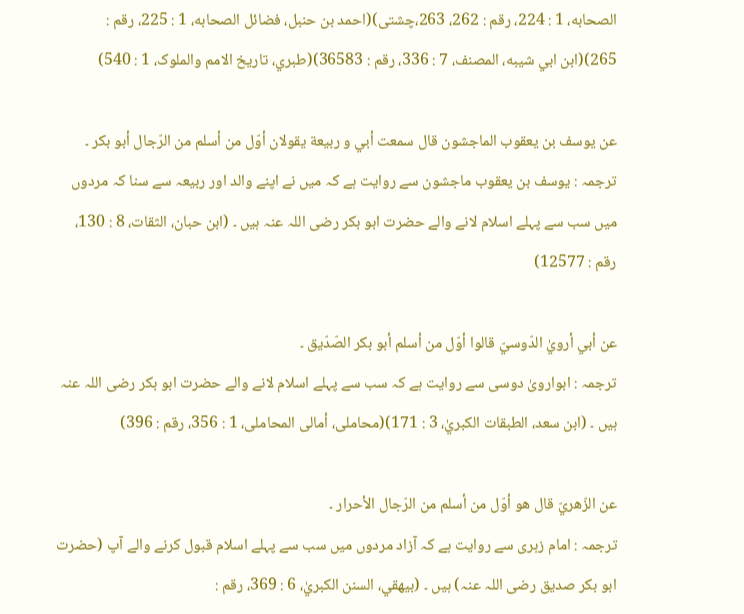الصحابه، 1 : 224، رقم : 262، 263،چشتی)(احمد بن حنبل، فضائل الصحابه، 1 : 225، رقم : 265)(ابن ابي شيبه، المصنف، 7 : 336، رقم : 36583)(طبري، تاريخ الامم والملوک، 1 : 540)

عن يوسف بن يعقوب الماجشون قال سمعت أبي و ربيعة يقولان أوّل من أسلم من الرّجال أبو بکر ۔
ترجمہ : يوسف بن یعقوب ماجشون سے روایت ہے کہ میں نے اپنے والد اور ربیعہ سے سنا کہ مردوں میں سب سے پہلے اسلام لانے والے حضرت ابو بکر رضی اللہ عنہ ہیں ۔ (ابن حبان، الثقات، 8 : 130، رقم : 12577)

عن أبي أرويٰ الدّوسيّ قالوا أوّل من أسلم أبو بکر الصّدّيق ۔
ترجمہ : ابوارویٰ دوسی سے روایت ہے کہ سب سے پہلے اسلام لانے والے حضرت ابو بکر رضی اللہ عنہ ہیں ۔ (ابن سعد، الطبقات الکبريٰ، 3 : 171)(محاملی، أمالی المحاملی، 1 : 356، رقم : 396)

عن الزّهريّ قال هو أوّل من أسلم من الرّجال الأحرار ۔
ترجمہ : امام زہری سے روایت ہے کہ آزاد مردوں میں سب سے پہلے اسلام قبول کرنے والے آپ (حضرت ابو بکر صدیق رضی اللہ عنہ) ہیں ۔ (بيهقي، السنن الکبريٰ، 6 : 369، رقم :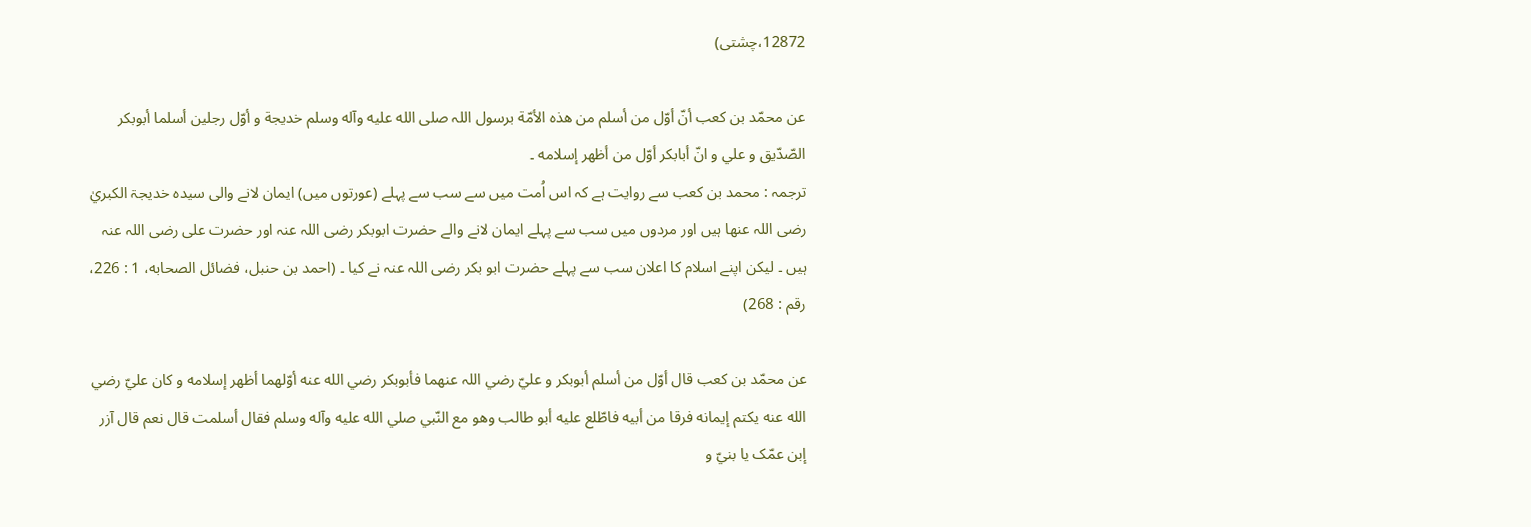12872،چشتی)

عن محمّد بن کعب أنّ أوّل من أسلم من هذه الأمّة برسول اللہ صلی الله عليه وآله وسلم خديجة و أوّل رجلين أسلما أبوبکر الصّدّيق و علي و انّ أبابکر أوّل من أظهر إسلامه ۔
ترجمہ : محمد بن کعب سے روایت ہے کہ اس اُمت میں سے سب سے پہلے (عورتوں میں) ایمان لانے والی سیدہ خدیجۃ الکبريٰ رضی اللہ عنھا ہیں اور مردوں میں سب سے پہلے ایمان لانے والے حضرت ابوبکر رضی اللہ عنہ اور حضرت علی رضی اللہ عنہ ہیں ۔ لیکن اپنے اسلام کا اعلان سب سے پہلے حضرت ابو بکر رضی اللہ عنہ نے کیا ۔ (احمد بن حنبل، فضائل الصحابه، 1 : 226، رقم : 268)

عن محمّد بن کعب قال أوّل من أسلم أبوبکر و عليّ رضي اللہ عنهما فأبوبکر رضي الله عنه أوّلهما أظهر إسلامه و کان عليّ رضي الله عنه يکتم إيمانه فرقا من أبيه فاطّلع عليه أبو طالب وهو مع النّبي صلي الله عليه وآله وسلم فقال أسلمت قال نعم قال آزر إبن عمّک يا بنيّ و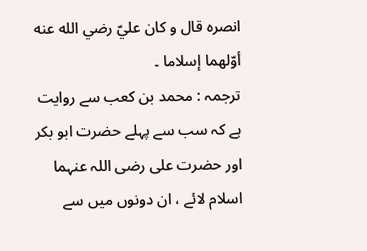انصره قال و کان عليّ رضي الله عنه أوّلهما إسلاما ۔
ترجمہ : محمد بن کعب سے روایت ہے کہ سب سے پہلے حضرت ابو بکر اور حضرت علی رضی اللہ عنہما اسلام لائے ، ان دونوں میں سے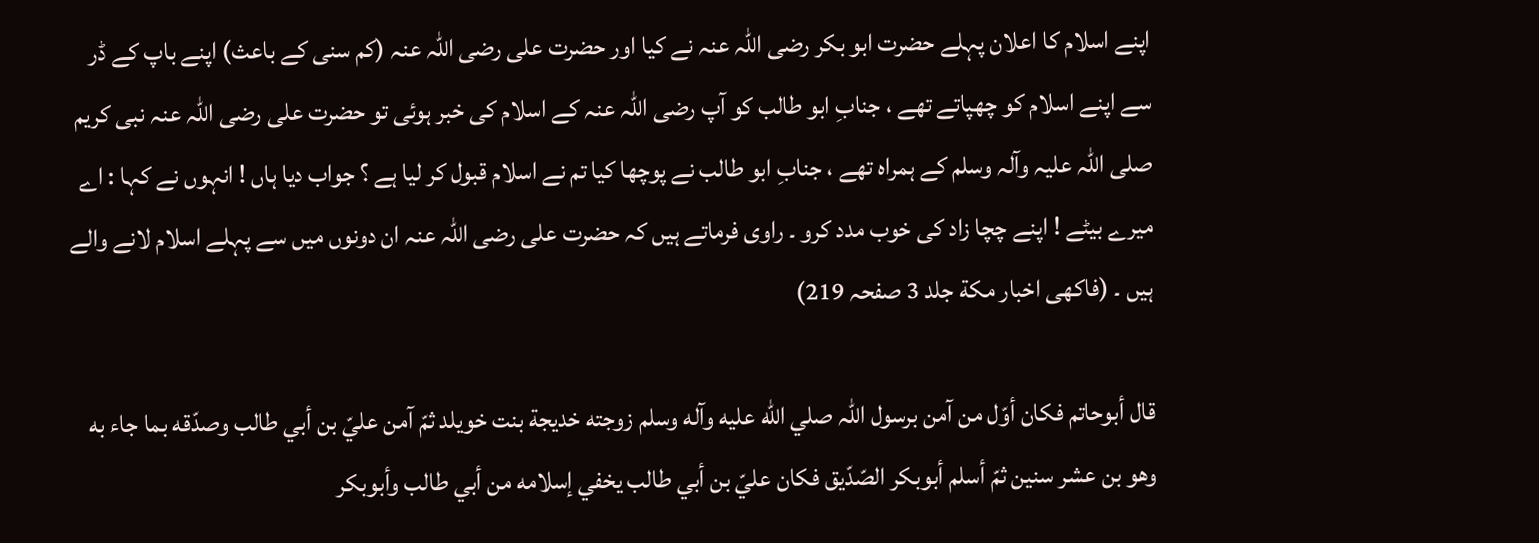اپنے اسلام کا اعلان پہلے حضرت ابو بکر رضی اللہ عنہ نے کیا اور حضرت علی رضی اللہ عنہ (کم سنی کے باعث) اپنے باپ کے ڈر سے اپنے اسلام کو چھپاتے تھے ، جنابِ ابو طالب کو آپ رضی اللہ عنہ کے اسلام کی خبر ہوئی تو حضرت علی رضی اللہ عنہ نبی کریم صلی اللہ علیہ وآلہ وسلم کے ہمراہ تھے ، جنابِ ابو طالب نے پوچھا کیا تم نے اسلام قبول کر لیا ہے ؟ جواب دیا ہاں ! انہوں نے کہا : اے میرے بیٹے ! اپنے چچا زاد کی خوب مدد کرو ۔ راوی فرماتے ہیں کہ حضرت علی رضی اللہ عنہ ان دونوں میں سے پہلے اسلام لانے والے ہیں ۔ (فاکهی اخبار مکة جلد 3 صفحہ 219)

قال أبوحاتم فکان أوّل من آمن برسول اللہ صلي الله عليه وآله وسلم زوجته خديجة بنت خويلد ثمّ آمن عليّ بن أبي طالب وصدّقه بما جاء به وهو بن عشر سنين ثمّ أسلم أبوبکر الصّدّيق فکان عليّ بن أبي طالب يخفي إسلامه من أبي طالب وأبوبکر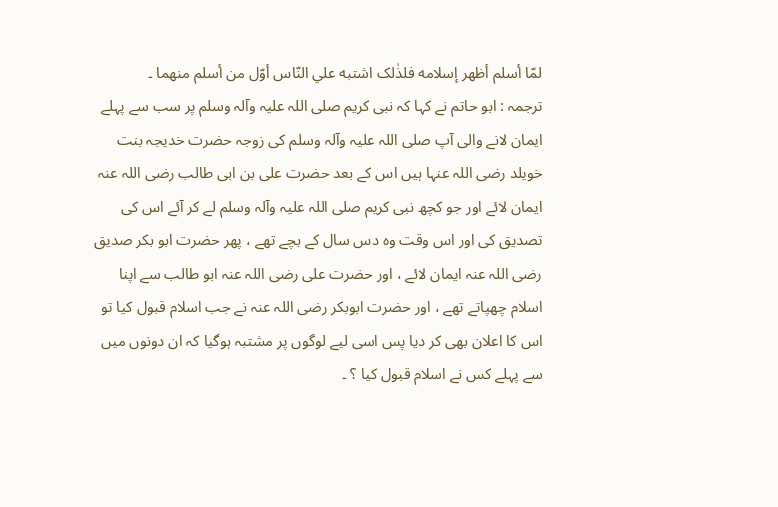لمّا أسلم أظهر إسلامه فلذٰلک اشتبه علي النّاس أوّل من أسلم منهما ۔
ترجمہ : ابو حاتم نے کہا کہ نبی کریم صلی اللہ علیہ وآلہ وسلم پر سب سے پہلے ایمان لانے والی آپ صلی اللہ علیہ وآلہ وسلم کی زوجہ حضرت خدیجہ بنت خویلد رضی اللہ عنہا ہیں اس کے بعد حضرت علی بن ابی طالب رضی اللہ عنہ ایمان لائے اور جو کچھ نبی کریم صلی اللہ علیہ وآلہ وسلم لے کر آئے اس کی تصدیق کی اور اس وقت وہ دس سال کے بچے تھے ، پھر حضرت ابو بکر صدیق رضی اللہ عنہ ایمان لائے ، اور حضرت علی رضی اللہ عنہ ابو طالب سے اپنا اسلام چھپاتے تھے ، اور حضرت ابوبکر رضی اللہ عنہ نے جب اسلام قبول کیا تو اس کا اعلان بھی کر دیا پس اسی لیے لوگوں پر مشتبہ ہوگیا کہ ان دونوں میں سے پہلے کس نے اسلام قبول کیا ؟ ۔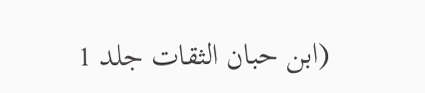(ابن حبان الثقات جلد 1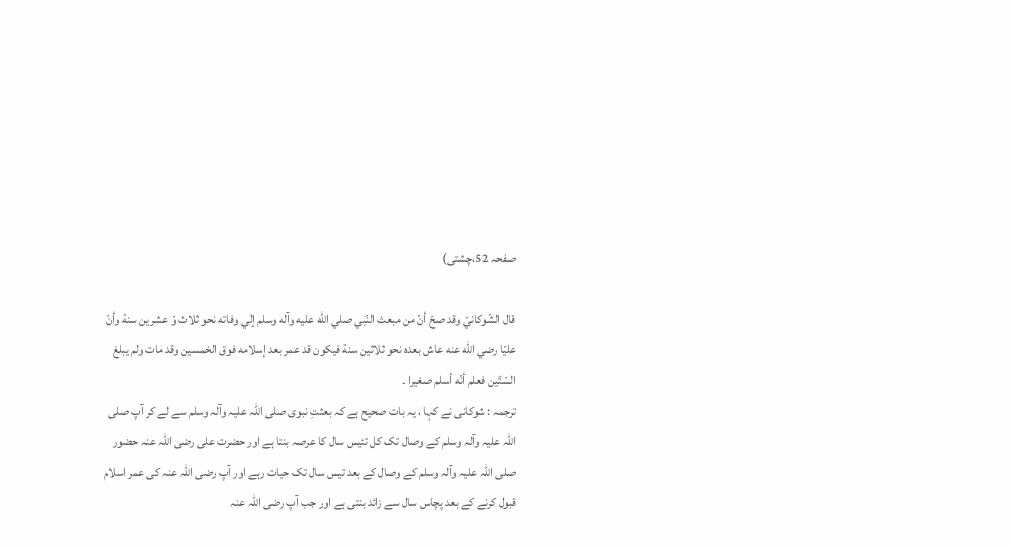صفحہ 52،چشتی)

قال الشّوکانيّ وقد صحّ أنّ من مبعث النّبي صلي الله عليه وآله وسلم إلٰي وفاته نحو ثلاث وّ عشرين سنة وأنّ عليّا رضي الله عنه عاش بعده نحو ثلاثين سنة فيکون قد عمر بعد إسلامه فوق الخمسين وقد مات ولم يبلغ السّتّين فعلم أنّه أسلم صغيرا ۔
ترجمہ : شوکانی نے کہا ، یہ بات صحیح ہے کہ بعثتِ نبوی صلی اللہ علیہ وآلہ وسلم سے لے کر آپ صلی اللہ علیہ وآلہ وسلم کے وصال تک کل تئیس سال کا عرصہ بنتا ہے اور حضرت علی رضی اللہ عنہ حضور صلی اللہ علیہ وآلہ وسلم کے وصال کے بعد تیس سال تک حیات رہے اور آپ رضی اللہ عنہ کی عمر اسلام قبول کرنے کے بعد پچاس سال سے زائد بنتی ہے اور جب آپ رضی اللہ عنہ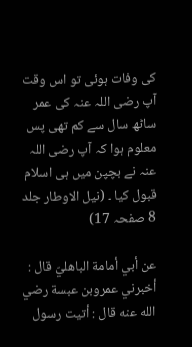کی وفات ہوئی تو اس وقت آپ رضی اللہ عنہ کی عمر ساٹھ سال سے کم تھی پس معلوم ہوا کہ آپ رضی اللہ عنہ نے بچپن میں ہی اسلام قبول کیا ۔ (نيل الاوطار جلد 8 صفحہ 17)

عن أبي أمامة الباهليّ قال : أخبرني عمروبن عبسة رضي الله عنه قال : أتيت رسول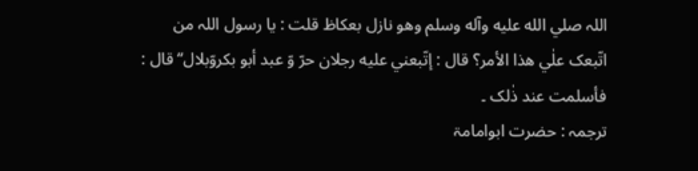اللہ صلي الله عليه وآله وسلم وهو نازل بعکاظ قلت : يا رسول اللہ من اتّبعک علٰي هذا الأمر؟ قال : إتّبعني عليه رجلان حرّ وّ عبد أبو بکروّبلال‘‘ قال : فأسلمت عند ذٰلک ۔
ترجمہ : حضرت ابوامامۃ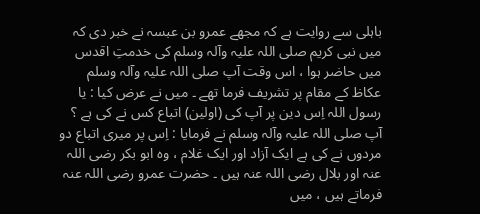باہلی سے روایت ہے کہ مجھے عمرو بن عبسہ نے خبر دی کہ میں نبی کریم صلی اللہ علیہ وآلہ وسلم کی خدمتِ اقدس میں حاضر ہوا ، اس وقت آپ صلی اللہ علیہ وآلہ وسلم عکاظ کے مقام پر تشریف فرما تھے ۔ میں نے عرض کیا : یا رسول اللہ اِس دین پر آپ کی (اولین) اتباع کس نے کی ہے ؟ آپ صلی اللہ علیہ وآلہ وسلم نے فرمایا : اِس پر میری اتباع دو مردوں نے کی ہے ایک آزاد اور ایک غلام ، وہ ابو بکر رضی اللہ عنہ اور بلال رضی اللہ عنہ ہیں ۔ حضرت عمرو رضی اللہ عنہ فرماتے ہیں ، میں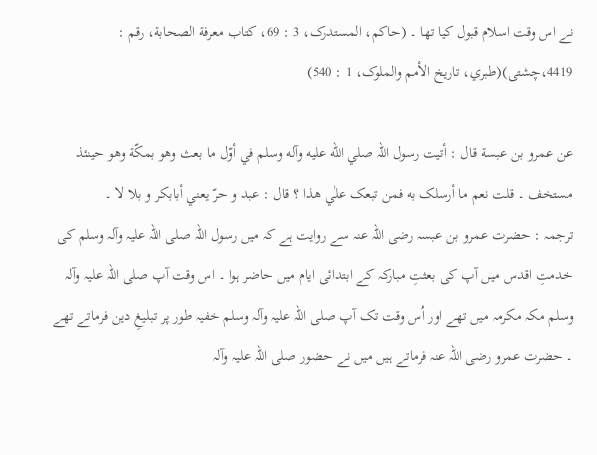نے اس وقت اسلام قبول کیا تھا ۔ (حاکم، المستدرک، 3 : 69، کتاب معرفة الصحابة، رقم : 4419،چشتی)(طبري، تاريخ الأمم والملوک، 1 : 540)

عن عمرو بن عبسة قال : أتيت رسول اللہ صلي الله عليه وآله وسلم في أوّل ما بعث وهو بمکّة وهو حينئذ مستخف ۔ قلت نعم ما أرسلک به فمن تبعک علٰي هذا ؟ قال : عبد و حرّ يعني أبابکر و بلا لا ۔
ترجمہ : حضرت عمرو بن عبسہ رضی اللہ عنہ سے روایت ہے کہ میں رسول اللہ صلی اللہ علیہ وآلہ وسلم کی خدمتِ اقدس میں آپ کی بعثتِ مبارکہ کے ابتدائی ایام میں حاضر ہوا ۔ اس وقت آپ صلی اللہ علیہ وآلہ وسلم مکہ مکرمہ میں تھے اور اُس وقت تک آپ صلی اللہ علیہ وآلہ وسلم خفیہ طور پر تبلیغِ دین فرماتے تھے ۔ حضرت عمرو رضی اللہ عنہ فرماتے ہیں میں نے حضور صلی اللہ علیہ وآلہ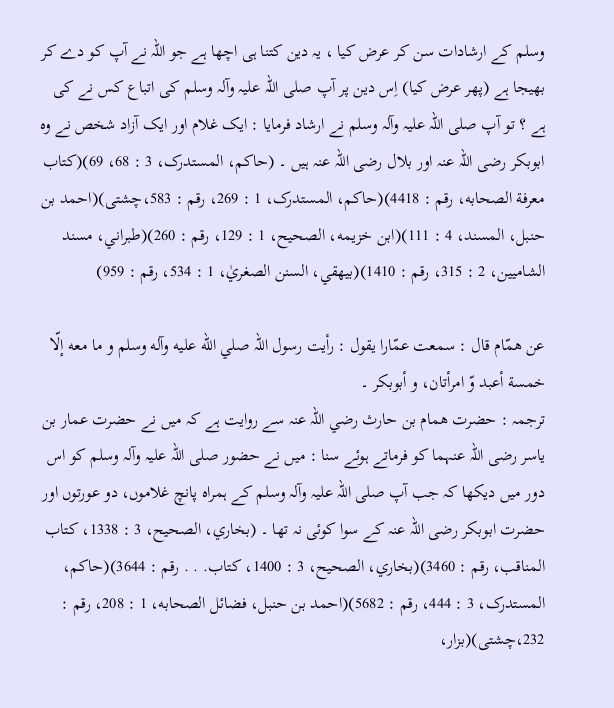وسلم کے ارشادات سن کر عرض کیا ، یہ دین کتنا ہی اچھا ہے جو اللہ نے آپ کو دے کر بھیجا ہے (پھر عرض کیا) اِس دین پر آپ صلی اللہ علیہ وآلہ وسلم کی اتباع کس نے کی ہے ؟ تو آپ صلی اللہ علیہ وآلہ وسلم نے ارشاد فرمایا : ایک غلام اور ایک آزاد شخص نے وہ ابوبکر رضی اللہ عنہ اور بلال رضی اللہ عنہ ہیں ۔ (حاکم، المستدرک، 3 : 68، 69)(کتاب معرفة الصحابه، رقم : 4418)(حاکم، المستدرک، 1 : 269، رقم : 583،چشتی)(احمد بن حنبل، المسند، 4 : 111)(ابن خزيمه، الصحيح، 1 : 129، رقم : 260)(طبراني، مسند الشاميين، 2 : 315، رقم : 1410)(بيهقي، السنن الصغريٰ، 1 : 534، رقم : 959)

عن همّام قال : سمعت عمّارا يقول : رأيت رسول اللہ صلي الله عليه وآله وسلم و ما معه إلّا خمسة أعبد وّ امرأتان، و أبوبکر ۔
ترجمہ : حضرت ھمام بن حارث رضي اللہ عنہ سے روایت ہے کہ میں نے حضرت عمار بن یاسر رضی اللہ عنہما کو فرماتے ہوئے سنا : میں نے حضور صلی اللہ علیہ وآلہ وسلم کو اس دور میں دیکھا کہ جب آپ صلی اللہ علیہ وآلہ وسلم کے ہمراہ پانچ غلاموں، دو عورتوں اور حضرت ابوبکر رضی اللہ عنہ کے سوا کوئی نہ تھا ۔ (بخاري، الصحيح، 3 : 1338، کتاب المناقب، رقم : 3460)(بخاري، الصحيح، 3 : 1400، کتاب. . . رقم : 3644)(حاکم، المستدرک، 3 : 444، رقم : 5682)(احمد بن حنبل، فضائل الصحابه، 1 : 208، رقم : 232،چشتی)(بزار،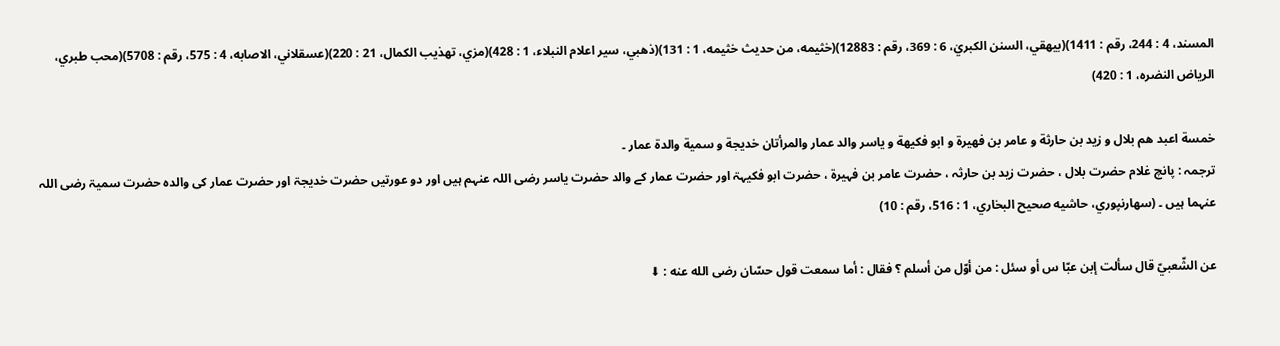المسند، 4 : 244، رقم : 1411)(بيهقي، السنن الکبريٰ، 6 : 369، رقم : 12883)(خثيمه، من حديث خثيمه، 1 : 131)(ذهبي، سير اعلام النبلاء، 1 : 428)(مزي، تهذيب الکمال، 21 : 220)(عسقلاني، الاصابه، 4 : 575، رقم : 5708)(محب طبري، الرياض النضره، 1 : 420)

خمسة اعبد هم بلال و زيد بن حارثة و عامر بن فهيرة و ابو فکيهة و ياسر والد عمار والمرأتان خديجة و سمية والدة عمار ۔
ترجمہ : پانچ غلام حضرت بلال ، حضرت زید بن حارثہ ، حضرت عامر بن فہیرۃ ، حضرت ابو فکیہۃ اور حضرت عمار کے والد حضرت یاسر رضی اللہ عنہم ہیں اور دو عورتیں حضرت خدیجۃ اور حضرت عمار کی والدہ حضرت سمیۃ رضی اللہ عنہما ہیں ۔ (سهارنپوري، حاشيه صحيح البخاري، 1 : 516، رقم : 10)

عن الشّعبيّ قال سألت إبن عبّا س أو سئل : من أوّل من أسلم ؟ فقال : أما سمعت قول حسّان رضی الله عنه : ⬇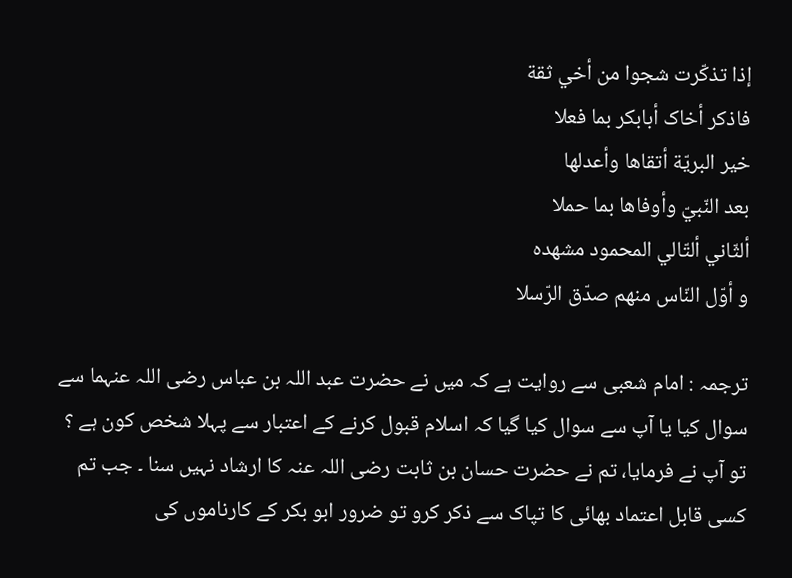إذا تذکّرت شجوا من أخي ثقة
فاذکر أخاک أبابکر بما فعلا
خير البريّة أتقاها وأعدلها
بعد النّبيّ وأوفاها بما حملا
ألثّاني ألتّالي المحمود مشهده
و أوّل النّاس منهم صدّق الرّسلا

ترجمہ : امام شعبی سے روایت ہے کہ میں نے حضرت عبد اللہ بن عباس رضی اللہ عنہما سے سوال کیا یا آپ سے سوال کیا گیا کہ اسلام قبول کرنے کے اعتبار سے پہلا شخص کون ہے ؟ تو آپ نے فرمایا، تم نے حضرت حسان بن ثابت رضی اللہ عنہ کا ارشاد نہیں سنا ۔ جب تم کسی قابل اعتماد بھائی کا تپاک سے ذکر کرو تو ضرور ابو بکر کے کارناموں کی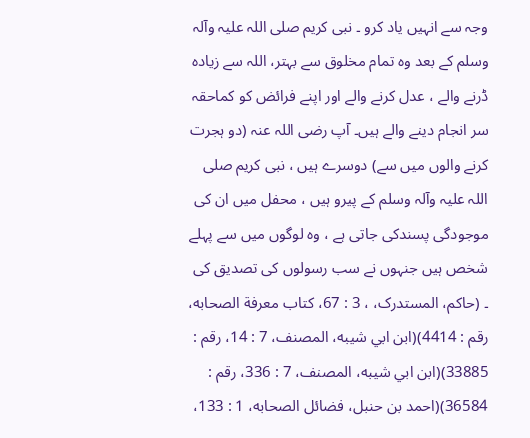وجہ سے انہیں یاد کرو ۔ نبی کریم صلی اللہ علیہ وآلہ وسلم کے بعد وہ تمام مخلوق سے بہتر، اللہ سے زیادہ ڈرنے والے ، عدل کرنے والے اور اپنے فرائض کو کماحقہ سر انجام دینے والے ہیں۔ آپ رضی اللہ عنہ (دو ہجرت کرنے والوں میں سے) دوسرے ہیں ، نبی کریم صلی اللہ علیہ وآلہ وسلم کے پیرو ہیں ، محفل میں ان کی موجودگی پسندکی جاتی ہے ، وہ لوگوں میں سے پہلے شخص ہیں جنہوں نے سب رسولوں کی تصدیق کی ۔ (حاکم، المستدرک، ، 3 : 67، کتاب معرفة الصحابه، رقم : 4414)(ابن ابي شيبه، المصنف، 7 : 14، رقم : 33885)(ابن ابي شيبه، المصنف، 7 : 336، رقم : 36584)(احمد بن حنبل، فضائل الصحابه، 1 : 133،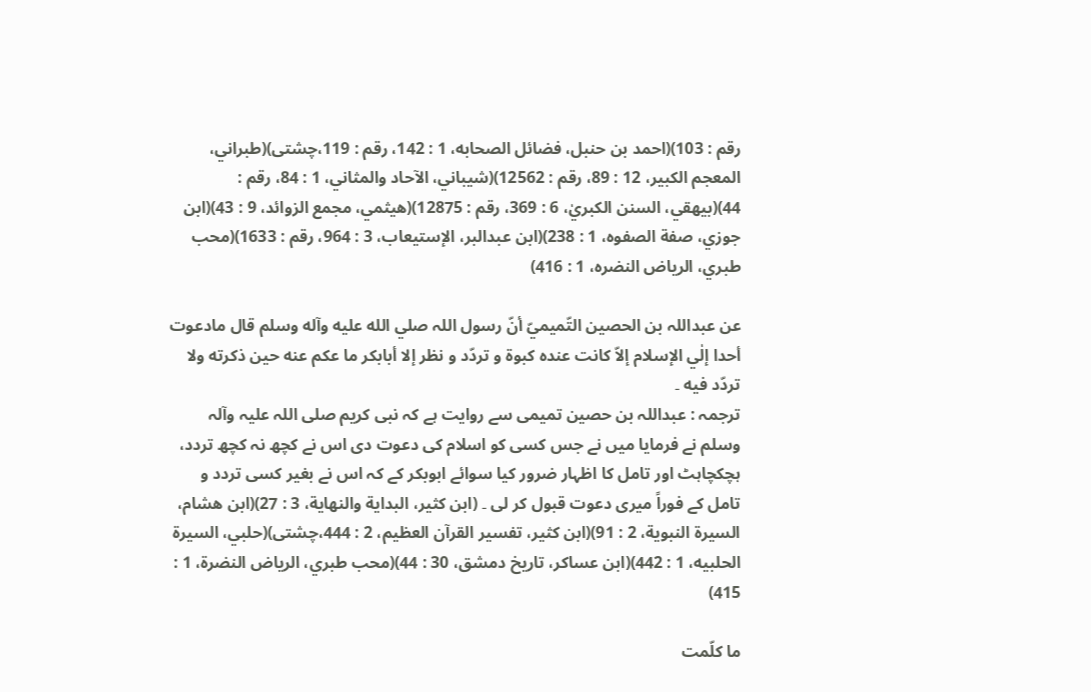رقم : 103)(احمد بن حنبل، فضائل الصحابه، 1 : 142، رقم : 119،چشتی)(طبراني، المعجم الکبير، 12 : 89، رقم : 12562)(شيباني، الآحاد والمثاني، 1 : 84، رقم : 44)(بيهقي، السنن الکبريٰ، 6 : 369، رقم : 12875)(هيثمي، مجمع الزوائد، 9 : 43)(ابن جوزي، صفة الصفوه، 1 : 238)(ابن عبدالبر، الإستيعاب، 3 : 964، رقم : 1633)(محب طبري، الرياض النضره، 1 : 416)

عن عبداللہ بن الحصين التّميميّ أنّ رسول اللہ صلي الله عليه وآله وسلم قال مادعوت أحدا إلٰي الإسلام إلاّ کانت عنده کبوة و تردّد و نظر إلا أبابکر ما عکم عنه حين ذکرته ولا تردّد فيه ۔
ترجمہ : عبداللہ بن حصین تمیمی سے روایت ہے کہ نبی کریم صلی اللہ علیہ وآلہ وسلم نے فرمایا میں نے جس کسی کو اسلام کی دعوت دی اس نے کچھ نہ کچھ تردد، ہچکچاہٹ اور تامل کا اظہار ضرور کیا سوائے ابوبکر کے کہ اس نے بغیر کسی تردد و تامل کے فوراً میری دعوت قبول کر لی ۔ (ابن کثير، البداية والنهاية، 3 : 27)(ابن هشام، السيرة النبوية، 2 : 91)(ابن کثير، تفسير القرآن العظيم، 2 : 444،چشتی)(حلبي، السيرة الحلبيه، 1 : 442)(ابن عساکر، تاريخ دمشق، 30 : 44)(محب طبري، الرياض النضرة، 1 : 415)

ما کلّمت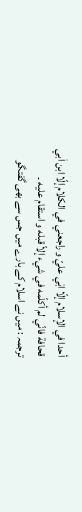أحدا في الإسلام إلّا ابٰي عليّ و راجعني في الکلام إلّا ابن اٰبي قحافة فانّي لم أکلّمه في شيء إلاّ قبله و استقام عليه ۔
ترجمہ : میں نے اسلام کے بارے میں جس سے بھی گفتگو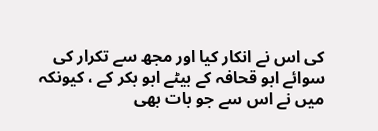کی اس نے انکار کیا اور مجھ سے تکرار کی سوائے ابو قحافہ کے بیٹے ابو بکر کے ، کیونکہ میں نے اس سے جو بات بھی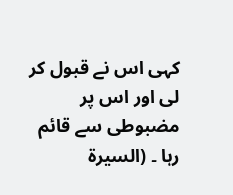کہی اس نے قبول کر لی اور اس پر مضبوطی سے قائم رہا ۔ (السيرة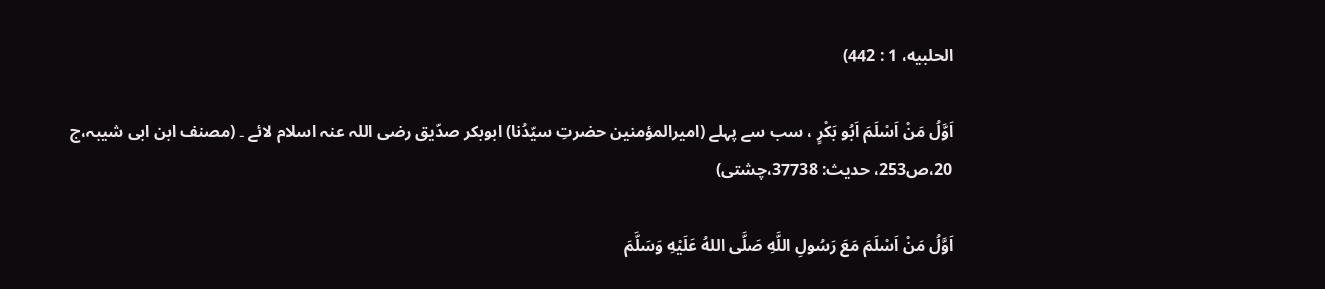الحلبيه، 1 : 442)

اَوَّلُ مَنْ اَسْلَمَ اَبُو بَكْرٍ ، سب سے پہلے (امیرالمؤمنین حضرتِ سیّدُنا) ابوبکر صدّیق رضی اللہ عنہ اسلام لائے ۔ (مصنف ابن ابی شیبہ،ج 20،ص253، حدیث: 37738،چشتی)

اَوَّلُ مَنْ اَسْلَمَ مَعَ رَسُولِ اللَّهِ صَلَّى اللهُ عَلَيْهِ وَسَلَّمَ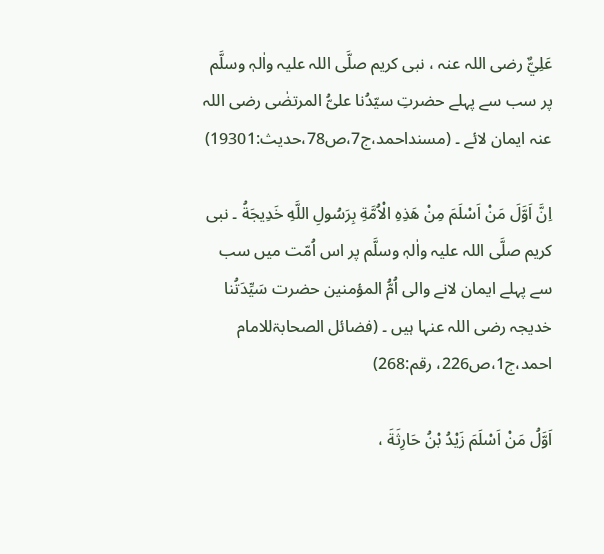عَلِيٌّ رضی اللہ عنہ ، نبی کریم صلَّی اللہ علیہ واٰلہٖ وسلَّم پر سب سے پہلے حضرتِ سیّدُنا علیُّ المرتضٰی رضی اللہ عنہ ایمان لائے ۔ (مسنداحمد،ج7،ص78،حدیث:19301)

اِنَّ اَوَّلَ مَنْ اَسْلَمَ مِنْ هَذِهِ الْاُمَّةِ بِرَسُولِ اللَّهِ خَدِيجَةُ ۔ نبی کریم صلَّی اللہ علیہ واٰلہٖ وسلَّم پر اس اُمّت میں سب سے پہلے ایمان لانے والی اُمُّ المؤمنین حضرت سَیِّدَتُنا خدیجہ رضی اللہ عنہا ہیں ۔ (فضائل الصحابۃللامام احمد،ج1،ص226، رقم:268)

اَوَّلُ مَنْ اَسْلَمَ زَيْدُ بْنُ حَارِثَةَ ،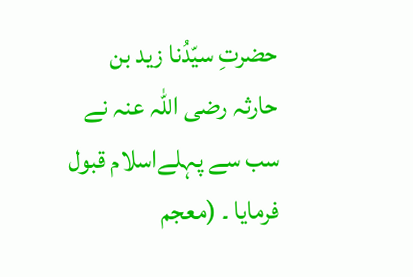حضرتِ سیّدُنا زید بن حارثہ رضی اللہ عنہ نے سب سے پہلےاسلام قبول فرمایا ۔ (معجم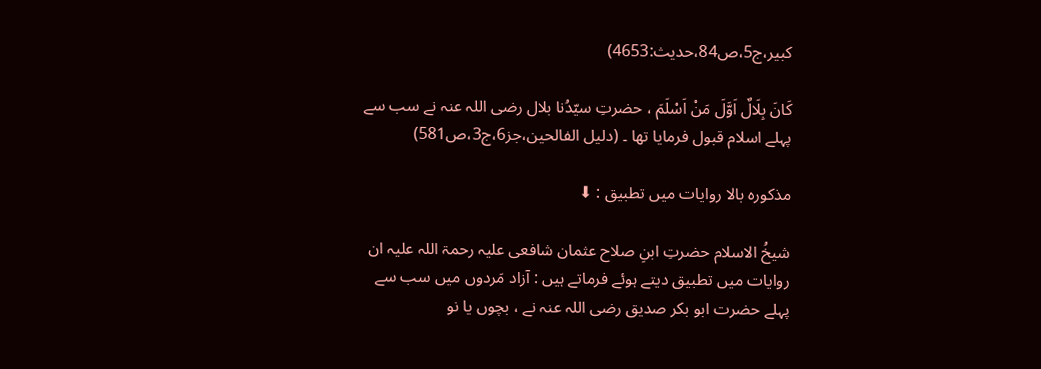کبیر،ج5،ص84،حدیث:4653)

كَانَ بِلَالٌ اَوَّلَ مَنْ اَسْلَمَ ، حضرتِ سیّدُنا بلال رضی اللہ عنہ نے سب سے پہلے اسلام قبول فرمایا تھا ۔ (دليل الفالحين،جز6،ج3،ص581)

مذکورہ بالا روایات میں تطبیق : ⬇

شيخُ الاسلام حضرتِ ابنِ صلاح عثمان شافعی علیہ رحمۃ اللہ علیہ ان روایات میں تطبیق دیتے ہوئے فرماتے ہیں : آزاد مَردوں میں سب سے پہلے حضرت ابو بکر صدیق رضی اللہ عنہ نے ، بچوں یا نو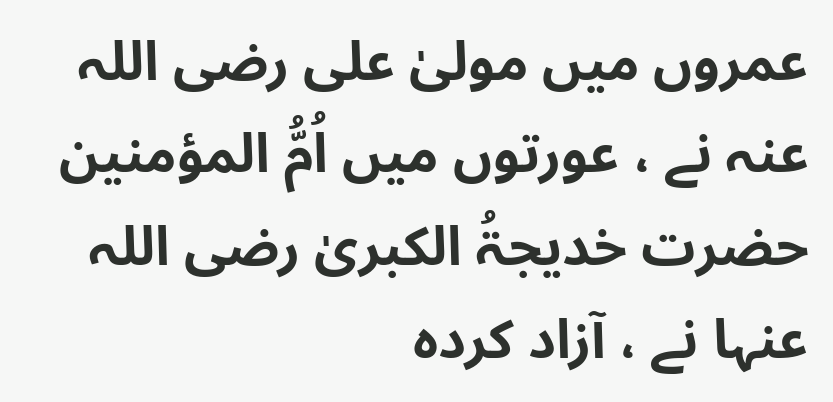عمروں میں مولیٰ علی رضی اللہ عنہ نے ، عورتوں میں اُمُّ المؤمنین حضرت خدیجۃُ الکبریٰ رضی اللہ عنہا نے ، آزاد کردہ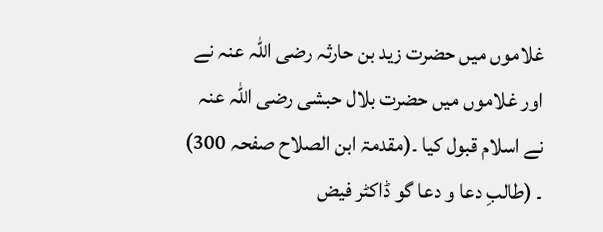غلاموں میں حضرت زید بن حارثہ رضی اللہ عنہ نے اور غلاموں میں حضرت بلال حبشی رضی اللہ عنہ نے اسلام قبول کیا ۔(مقدمۃ ابن الصلاح صفحہ 300) ۔ (طالبِ دعا و دعا گو ڈاکٹر فیض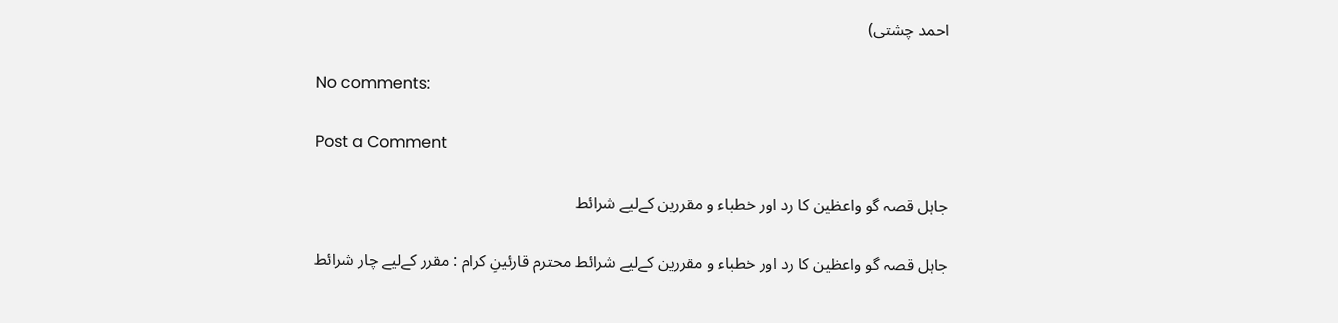احمد چشتی)

No comments:

Post a Comment

جاہل قصہ گو واعظین کا رد اور خطباء و مقررین کےلیے شرائط

جاہل قصہ گو واعظین کا رد اور خطباء و مقررین کےلیے شرائط محترم قارئینِ کرام : مقرر کےلیے چار شرائط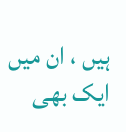ہیں ، ان میں ایک بھی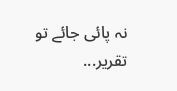نہ پائی جائے تو تقریر...